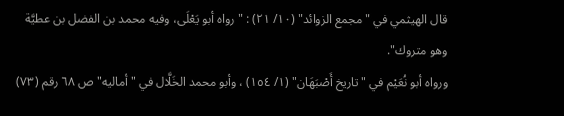قال الهيثمي في "مجمع الزوائد" (١٠/ ٢١) : "رواه أبو يَعْلَى، وفيه محمد بن الفضل بن عطيَّة وهو متروك".
ورواه أبو نُعَيْم في "تاريخ أَصْبَهَان" (١/ ١٥٤) ، وأبو محمد الخَلَّال في "أماليه" ص ٦٨ رقم (٧٣)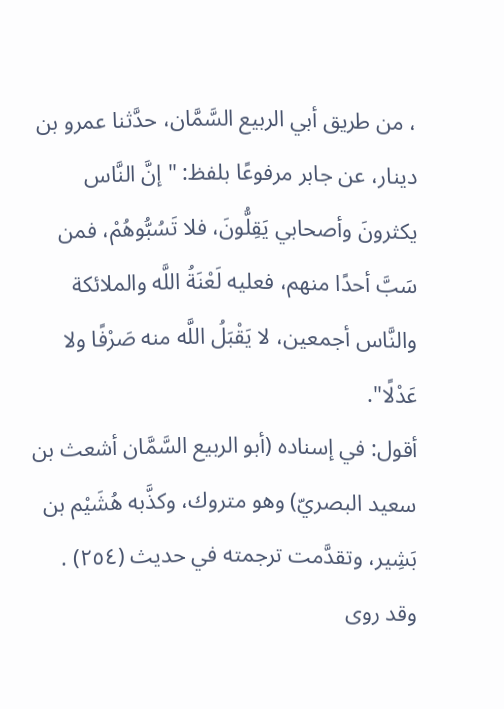، من طريق أبي الربيع السَّمَّان، حدَّثنا عمرو بن دينار، عن جابر مرفوعًا بلفظ: "إنَّ النَّاس يكثرونَ وأصحابي يَقِلُّونَ، فلا تَسُبُّوهُمْ، فمن سَبَّ أحدًا منهم، فعليه لَعْنَةُ اللَّه والملائكة والنَّاس أجمعين، لا يَقْبَلُ اللَّه منه صَرْفًا ولا عَدْلًا".
أقول: في إسناده (أبو الربيع السَّمَّان أشعث بن سعيد البصريّ) وهو متروك، وكذَّبه هُشَيْم بن بَشِير، وتقدَّمت ترجمته في حديث (٢٥٤) .
وقد روى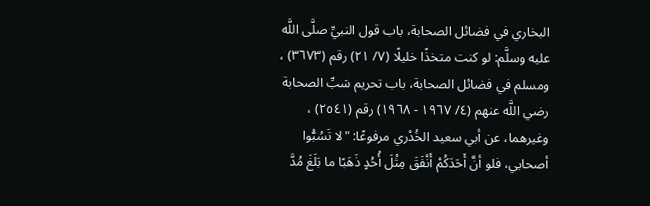البخاري في فضائل الصحابة، باب قول النبيِّ صلَّى اللَّه عليه وسلَّم: لو كنت متخذًا خليلًا (٧/ ٢١) رقم (٣٦٧٣) ، ومسلم في فضائل الصحابة، باب تحريم سَبِّ الصحابة رضي اللَّه عنهم (٤/ ١٩٦٧ - ١٩٦٨) رقم (٢٥٤١) ، وغيرهما، عن أبي سعيد الخُدْري مرفوعًا: "لا تَسُبُّوا أصحابي، فلو أنَّ أَحَدَكُمْ أَنْفَقَ مِثْلَ أُحُدٍ ذَهَبًا ما بَلَغَ مُدَّ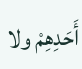أَحَدِهِمْ ولا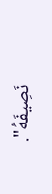نَصِيفَهُ".